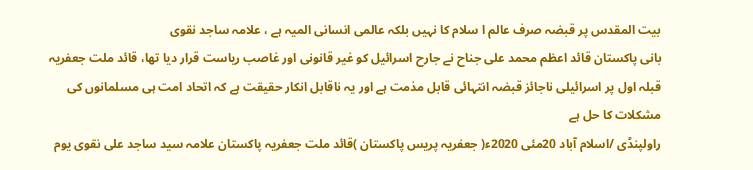بیت المقدس پر قبضہ صرف عالم ا سلام کا نہیں بلکہ عالمی انسانی المیہ ہے ، علامہ ساجد نقوی
بانی پاکستان قائد اعظم محمد علی جناح نے جارح اسرائیل کو غیر قانونی اور غاصب ریاست قرار دیا تھا، قائد ملت جعفریہ
قبلہ اول پر اسرائیلی ناجائز قبضہ انتہائی قابل مذمت ہے اور یہ ناقابل انکار حقیقت ہے کہ اتحاد امت ہی مسلمانوں کی مشکلات کا حل ہے
راولپنڈی /اسلام آباد 20مئی 2020ء( جعفریہ پریس پاکستان )قائد ملت جعفریہ پاکستان علامہ سید ساجد علی نقوی یوم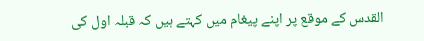القدس کے موقع پر اپنے پیغام میں کہتے ہیں کہ قبلہ اول کی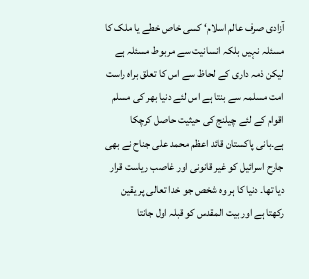آزادی صرف عالم اسلام‘ کسی خاص خطے یا ملک کا مسئلہ نہیں بلکہ انسانیت سے مربوط مسئلہ ہے لیکن ذمہ داری کے لحاظ سے اس کا تعلق براہ راست امت مسلمہ سے بنتا ہے اس لئے دنیا بھر کی مسلم اقوام کے لئے چیلنج کی حیثیت حاصل کرچکا ہے۔بانی پاکستان قائد اعظم محمد علی جناح نے بھی جارح اسرائیل کو غیر قانونی اور غاصب ریاست قرار دیا تھا۔ دنیا کا ہر وہ شخص جو خدا تعالی پر یقین رکھتا ہے اور بیت المقدس کو قبلہ اول جانتا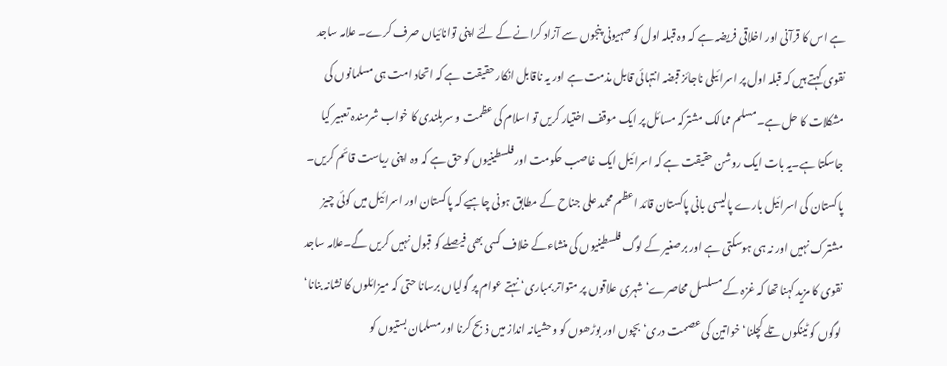ہے اس کا قرآنی اور اخلاقی فریضہ ہے کہ وہ قبلہ اول کو صہیونی پنجوں سے آزاد کرانے کے لئے اپنی توانائیاں صرف کرے۔ علامہ ساجد نقوی کہتے ہیں کہ قبلہ اول پر اسرائیلی ناجائز قبضہ انتہائی قابل مذمت ہے اور یہ ناقابل انکار حقیقت ہے کہ اتحاد امت ہی مسلمانوں کی مشکلات کا حل ہے۔مسلم ممالک مشترکہ مسائل پر ایک موقف اختیار کریں تو اسلام کی عظمت و سربلندی کا خواب شرمندہ تعبیر کیا جاسکتا ہے۔یہ بات ایک روشن حقیقت ہے کہ اسرائیل ایک غاصب حکومت اور فلسطینیوں کو حق ہے کہ وہ اپنی ریاست قائم کریں۔ پاکستان کی اسرائیل بارے پالیسی بانی پاکستان قائد اعظم محمد علی جناح کے مطابق ہونی چاہیے کہ پاکستان اور اسرائیل میں کوئی چیز مشترک نہیں اور نہ ہی ہوسکتی ہے اور برصغیر کے لوگ فلسطینیوں کی منشاءکے خلاف کسی بھی فیصلے کو قبول نہیں کریں گے۔علامہ ساجد نقوی کا مزید کہنا تھا کہ غزہ کے مسلسل محاصرے‘ شہری علاقوں پر متواتر بمباری‘ نہتے عوام پر گولیاں برسانا حتی کہ میزائلوں کا نشانہ بنانا‘ لوگوں کو ٹینکوں تلے کچلنا‘ خواتین کی عصمت دری‘ بچوں اور بوڑھوں کو وحشیانہ انداز میں ذبح کرنا اور مسلمان بستیوں کو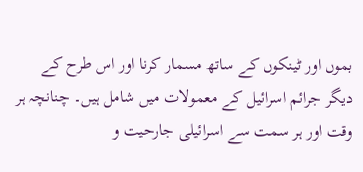بموں اور ٹینکوں کے ساتھ مسمار کرنا اور اس طرح کے دیگر جرائم اسرائیل کے معمولات میں شامل ہیں۔ چنانچہ ہر وقت اور ہر سمت سے اسرائیلی جارحیت و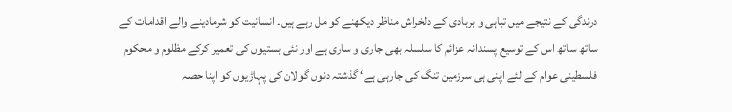درندگی کے نتیجے میں تباہی و بربادی کے دلخراش مناظر دیکھنے کو مل رہے ہیں۔ انسانیت کو شرمادینے والے اقدامات کے ساتھ ساتھ اس کے توسیع پسندانہ عزائم کا سلسلہ بھی جاری و ساری ہے اور نئی بستیوں کی تعمیر کرکے مظلوم و محکوم فلسطینی عوام کے لئے اپنی ہی سرزمین تنگ کی جارہی ہے‘ گذشتہ دنوں گولان کی پہاڑیوں کو اپنا حصہ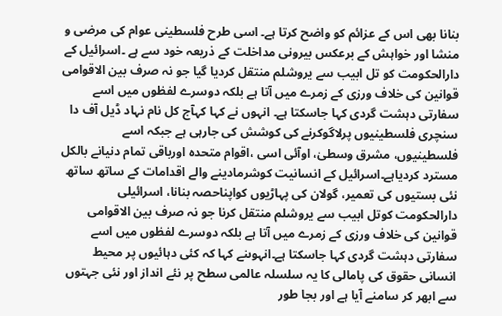بنانا بھی اس کے عزائم کو واضح کرتا ہے۔ اسی طرح فلسطینی عوام کی مرضی و منشا اور خواہش کے برعکس بیرونی مداخلت کے ذریعہ خود سے ہے ۔اسرائیل کے دارالحکومت کو تل ابیب سے یروشلم منتقل کردیا گیا جو نہ صرف بین الاقوامی قوانین کی خلاف ورزی کے زمرے میں آتا ہے بلکہ دوسرے لفظوں میں اسے سفارتی دہشت گردی کہا جاسکتا ہے۔ انہوں نے کہا کہآج کل نام نہاد ڈیل آف دا سنچری فلسطینیوں پرلاگوکرنے کی کوشش کی جارہی ہے جبکہ اسے فلسطینیوں، مشرق وسطیٰ، اوآئی اسی ،اقوام متحدہ اورباقی تمام دنیانے بالکل مسترد کردیاہے۔اسرائیل کے انسانیت کوشرمادینے والے اقدامات کے ساتھ ساتھ نئی بستیوں کی تعمیر، گولان کی پہاڑیوں کواپناحصہ بنانا، اسرائیلی دارالحکومت کوتل ابیب سے یروشلم منتقل کرنا جو نہ صرف بین الاقوامی قوانین کی خلاف ورزی کے زمرے میں آتا ہے بلکہ دوسرے لفظوں میں اسے سفارتی دہشت گردی کہا جاسکتا ہے۔انہوںنے کہا کہ کئی دہائیوں پر محیط انسانی حقوق کی پامالی کا یہ سلسلہ عالمی سطح پر نئے انداز اور نئی جہتوں سے ابھر کر سامنے آیا ہے اور بجا طور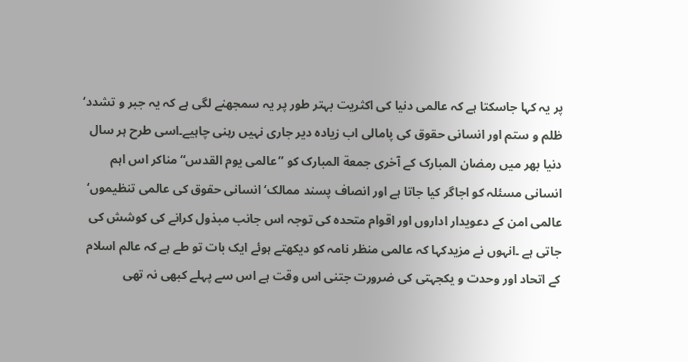پر یہ کہا جاسکتا ہے کہ عالمی دنیا کی اکثریت بہتر طور پر یہ سمجھنے لگی ہے کہ یہ جبر و تشدد‘ ظلم و ستم اور انسانی حقوق کی پامالی اب زیادہ دیر جاری نہیں رہنی چاہیے۔اسی طرح ہر سال دنیا بھر میں رمضان المبارک کے آخری جمعة المبارک کو ”عالمی یوم القدس“ مناکر اس اہم انسانی مسئلہ کو اجاگر کیا جاتا ہے اور انصاف پسند ممالک‘ انسانی حقوق کی عالمی تنظیموں‘ عالمی امن کے دعویدار اداروں اور اقوام متحدہ کی توجہ اس جانب مبذول کرانے کی کوشش کی جاتی ہے ۔انہوں نے مزیدکہا کہ عالمی منظر نامہ کو دیکھتے ہوئے ایک بات تو طے ہے کہ عالم اسلام کے اتحاد اور وحدت و یکجہتی کی ضرورت جتنی اس وقت ہے اس سے پہلے کبھی نہ تھی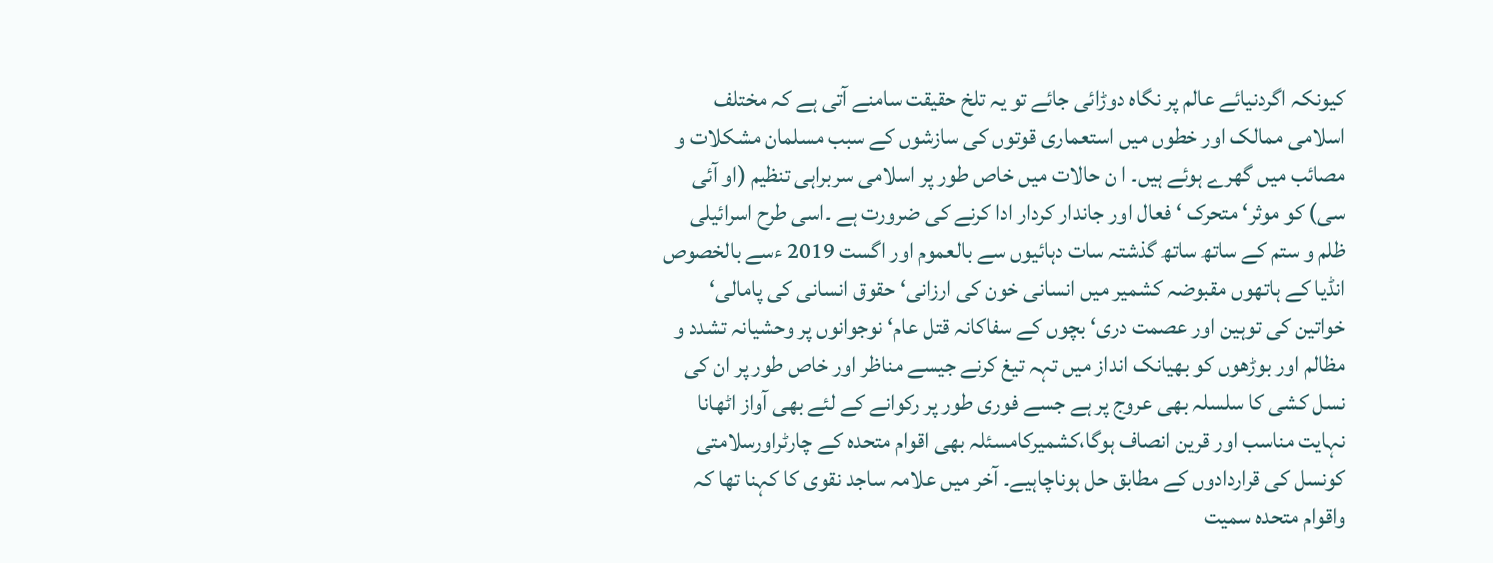کیونکہ اگردنیائے عالم پر نگاہ دوڑائی جائے تو یہ تلخ حقیقت سامنے آتی ہے کہ مختلف اسلامی ممالک اور خطوں میں استعماری قوتوں کی سازشوں کے سبب مسلمان مشکلات و مصائب میں گھرے ہوئے ہیں۔ ا ن حالات میں خاص طور پر اسلامی سربراہی تنظیم (او آئی سی) کو موثر‘ متحرک ‘ فعال اور جاندار کردار ادا کرنے کی ضرورت ہے ۔اسی طرح اسرائیلی ظلم و ستم کے ساتھ ساتھ گذشتہ سات دہائیوں سے بالعموم اور اگست 2019 ءسے بالخصوص انڈیا کے ہاتھوں مقبوضہ کشمیر میں انسانی خون کی ارزانی‘ حقوق انسانی کی پامالی‘ خواتین کی توہین اور عصمت دری‘ بچوں کے سفاکانہ قتل عام‘ نوجوانوں پر وحشیانہ تشدد و مظالم اور بوڑھوں کو بھیانک انداز میں تہہ تیغ کرنے جیسے مناظر اور خاص طور پر ان کی نسل کشی کا سلسلہ بھی عروج پر ہے جسے فوری طور پر رکوانے کے لئے بھی آواز اٹھانا نہایت مناسب اور قرین انصاف ہوگا،کشمیرکامسئلہ بھی اقوام متحدہ کے چارٹراورسلامتی کونسل کی قراردادوں کے مطابق حل ہوناچاہیے۔ آخر میں علامہ ساجد نقوی کا کہنا تھا کہ واقوام متحدہ سمیت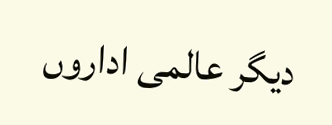دیگر عالمی اداروں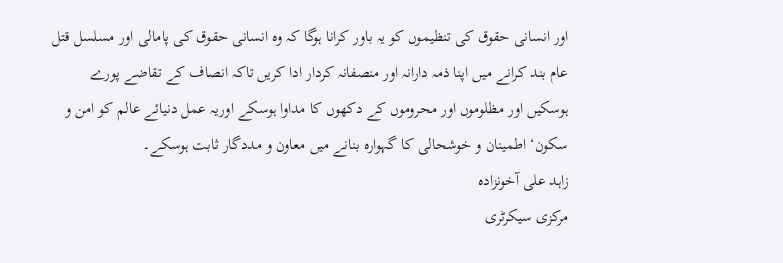اور انسانی حقوق کی تنظیموں کو یہ باور کرانا ہوگا کہ وہ انسانی حقوق کی پامالی اور مسلسل قتل عام بند کرانے میں اپنا ذمہ دارانہ اور منصفانہ کردار ادا کریں تاکہ انصاف کے تقاضے پورے ہوسکیں اور مظلوموں اور محروموں کے دکھوں کا مداوا ہوسکے اوریہ عمل دنیائے عالم کو امن و سکون‘ اطمینان و خوشحالی کا گہوارہ بنانے میں معاون و مددگار ثابت ہوسکے۔
زاہد علی آخونزادہ
مرکزی سیکرٹری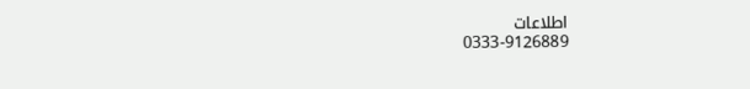اطلاعات
0333-9126889